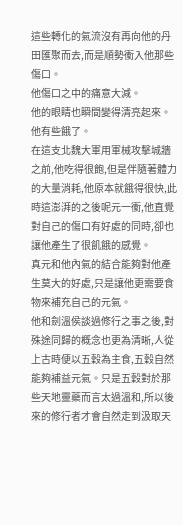這些轉化的氣流沒有再向他的丹田匯聚而去,而是順勢衝入他那些傷口。
他傷口之中的痛意大減。
他的眼睛也瞬間變得清亮起來。
他有些餓了。
在這支北魏大軍用軍械攻擊城牆之前,他吃得很飽,但是伴隨著體力的大量消耗,他原本就餓得很快,此時這澎湃的之後呢元一衝,他直覺對自己的傷口有好處的同時,卻也讓他產生了很飢餓的感覺。
真元和他內氣的結合能夠對他產生莫大的好處,只是讓他更需要食物來補充自己的元氣。
他和劍溫侯談過修行之事之後,對殊途同歸的概念也更為清晰,人從上古時便以五穀為主食,五穀自然能夠補益元氣。只是五穀對於那些天地靈藥而言太過溫和,所以後來的修行者才會自然走到汲取天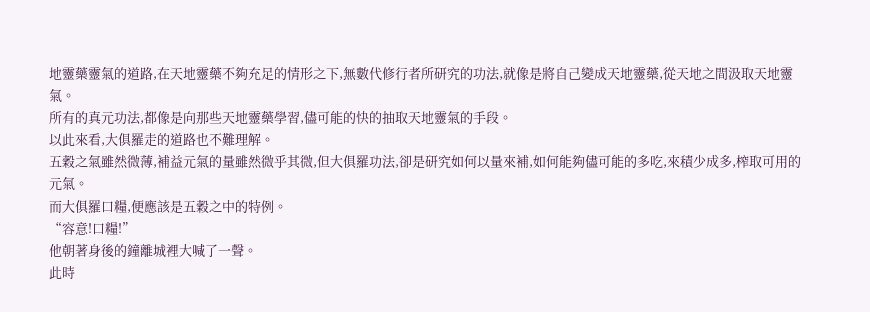地靈藥靈氣的道路,在天地靈藥不夠充足的情形之下,無數代修行者所研究的功法,就像是將自己變成天地靈藥,從天地之間汲取天地靈氣。
所有的真元功法,都像是向那些天地靈藥學習,儘可能的快的抽取天地靈氣的手段。
以此來看,大俱羅走的道路也不難理解。
五穀之氣雖然微薄,補益元氣的量雖然微乎其微,但大俱羅功法,卻是研究如何以量來補,如何能夠儘可能的多吃,來積少成多,榨取可用的元氣。
而大俱羅口糧,便應該是五穀之中的特例。
“容意!口糧!”
他朝著身後的鐘離城裡大喊了一聲。
此時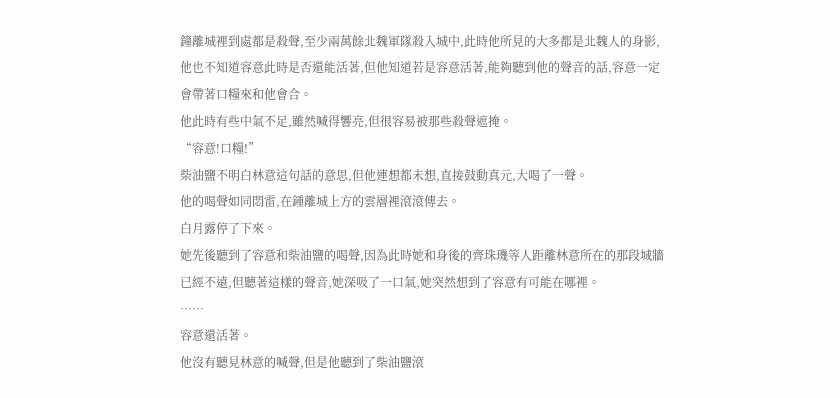鐘離城裡到處都是殺聲,至少兩萬餘北魏軍隊殺入城中,此時他所見的大多都是北魏人的身影,他也不知道容意此時是否還能活著,但他知道若是容意活著,能夠聽到他的聲音的話,容意一定會帶著口糧來和他會合。
他此時有些中氣不足,雖然喊得響亮,但很容易被那些殺聲遮掩。
“容意!口糧!”
柴油鹽不明白林意這句話的意思,但他連想都未想,直接鼓動真元,大喝了一聲。
他的喝聲如同悶雷,在鍾離城上方的雲層裡滾滾傳去。
白月露停了下來。
她先後聽到了容意和柴油鹽的喝聲,因為此時她和身後的齊珠璣等人距離林意所在的那段城牆已經不遠,但聽著這樣的聲音,她深吸了一口氣,她突然想到了容意有可能在哪裡。
……
容意還活著。
他沒有聽見林意的喊聲,但是他聽到了柴油鹽滾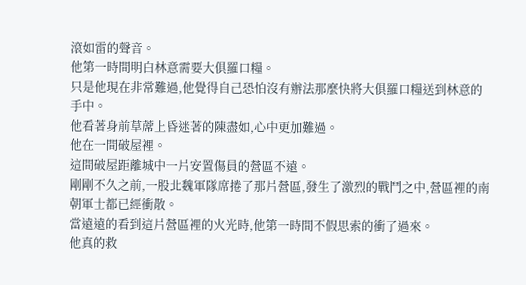滾如雷的聲音。
他第一時間明白林意需要大俱羅口糧。
只是他現在非常難過,他覺得自己恐怕沒有辦法那麼快將大俱羅口糧送到林意的手中。
他看著身前草蓆上昏迷著的陳盡如,心中更加難過。
他在一間破屋裡。
這間破屋距離城中一片安置傷員的營區不遠。
剛剛不久之前,一股北魏軍隊席捲了那片營區,發生了激烈的戰鬥之中,營區裡的南朝軍士都已經衝散。
當遠遠的看到這片營區裡的火光時,他第一時間不假思索的衝了過來。
他真的救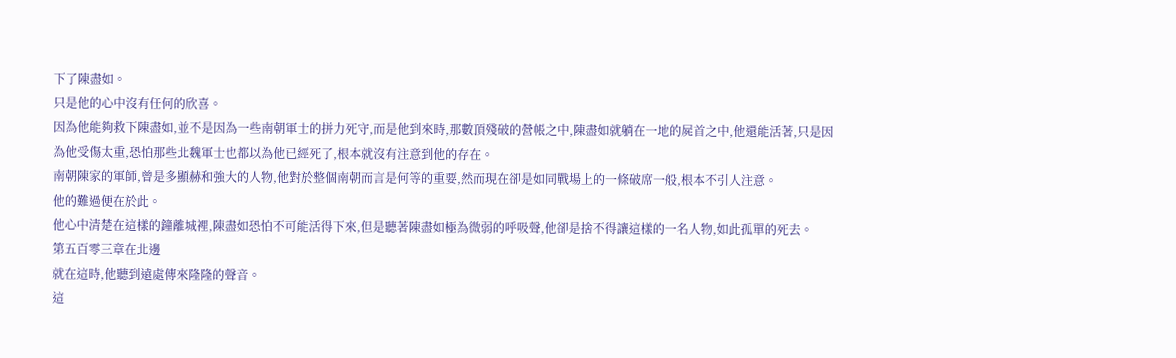下了陳盡如。
只是他的心中沒有任何的欣喜。
因為他能夠救下陳盡如,並不是因為一些南朝軍士的拼力死守,而是他到來時,那數頂殘破的營帳之中,陳盡如就躺在一地的屍首之中,他還能活著,只是因為他受傷太重,恐怕那些北魏軍士也都以為他已經死了,根本就沒有注意到他的存在。
南朝陳家的軍師,曾是多顯赫和強大的人物,他對於整個南朝而言是何等的重要,然而現在卻是如同戰場上的一條破席一般,根本不引人注意。
他的難過便在於此。
他心中清楚在這樣的鐘離城裡,陳盡如恐怕不可能活得下來,但是聽著陳盡如極為微弱的呼吸聲,他卻是捨不得讓這樣的一名人物,如此孤單的死去。
第五百零三章在北邊
就在這時,他聽到遠處傳來隆隆的聲音。
這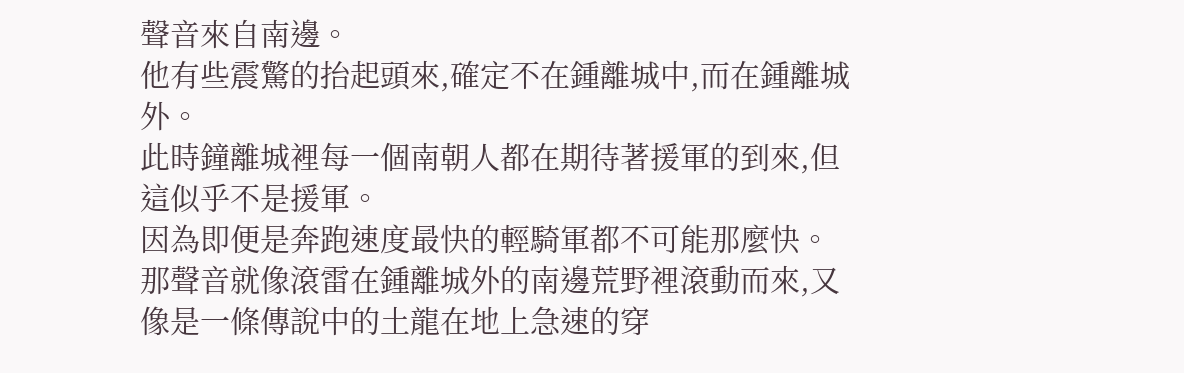聲音來自南邊。
他有些震驚的抬起頭來,確定不在鍾離城中,而在鍾離城外。
此時鐘離城裡每一個南朝人都在期待著援軍的到來,但這似乎不是援軍。
因為即便是奔跑速度最快的輕騎軍都不可能那麼快。
那聲音就像滾雷在鍾離城外的南邊荒野裡滾動而來,又像是一條傳說中的土龍在地上急速的穿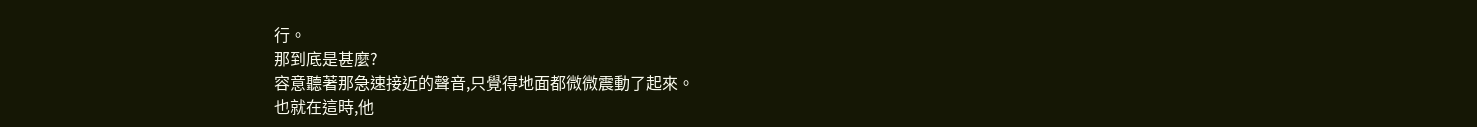行。
那到底是甚麼?
容意聽著那急速接近的聲音,只覺得地面都微微震動了起來。
也就在這時,他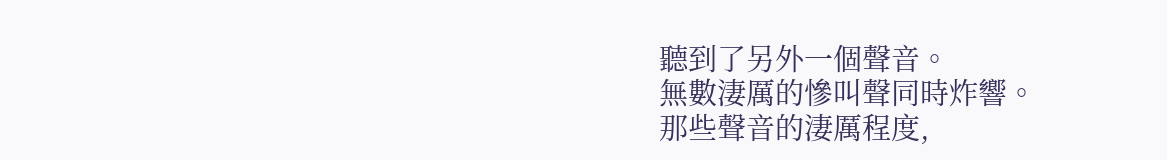聽到了另外一個聲音。
無數淒厲的慘叫聲同時炸響。
那些聲音的淒厲程度,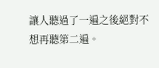讓人聽過了一遍之後絕對不想再聽第二遍。